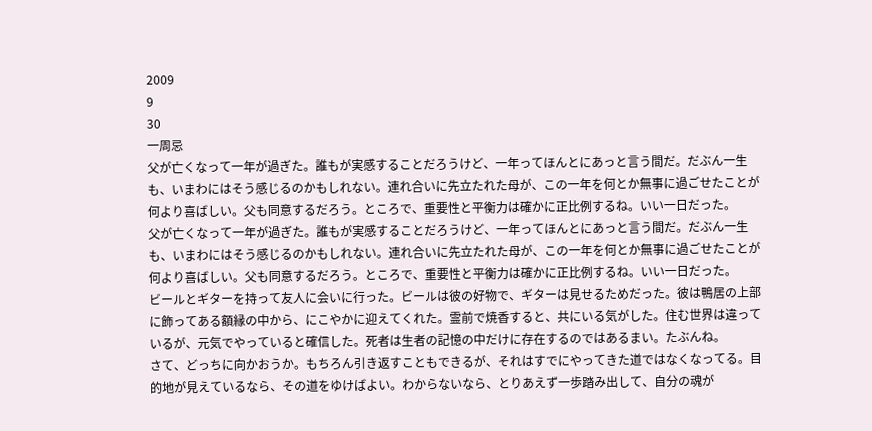2009
9
30
一周忌
父が亡くなって一年が過ぎた。誰もが実感することだろうけど、一年ってほんとにあっと言う間だ。だぶん一生も、いまわにはそう感じるのかもしれない。連れ合いに先立たれた母が、この一年を何とか無事に過ごせたことが何より喜ばしい。父も同意するだろう。ところで、重要性と平衡力は確かに正比例するね。いい一日だった。
父が亡くなって一年が過ぎた。誰もが実感することだろうけど、一年ってほんとにあっと言う間だ。だぶん一生も、いまわにはそう感じるのかもしれない。連れ合いに先立たれた母が、この一年を何とか無事に過ごせたことが何より喜ばしい。父も同意するだろう。ところで、重要性と平衡力は確かに正比例するね。いい一日だった。
ビールとギターを持って友人に会いに行った。ビールは彼の好物で、ギターは見せるためだった。彼は鴨居の上部に飾ってある額縁の中から、にこやかに迎えてくれた。霊前で焼香すると、共にいる気がした。住む世界は違っているが、元気でやっていると確信した。死者は生者の記憶の中だけに存在するのではあるまい。たぶんね。
さて、どっちに向かおうか。もちろん引き返すこともできるが、それはすでにやってきた道ではなくなってる。目的地が見えているなら、その道をゆけばよい。わからないなら、とりあえず一歩踏み出して、自分の魂が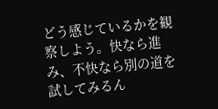どう感じているかを観察しよう。快なら進み、不快なら別の道を試してみるん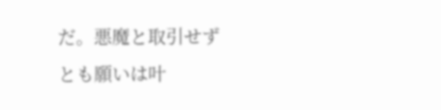だ。悪魔と取引せずとも願いは叶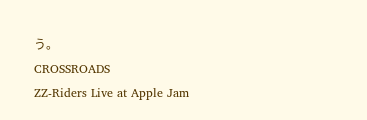う。
CROSSROADS
ZZ-Riders Live at Apple Jam